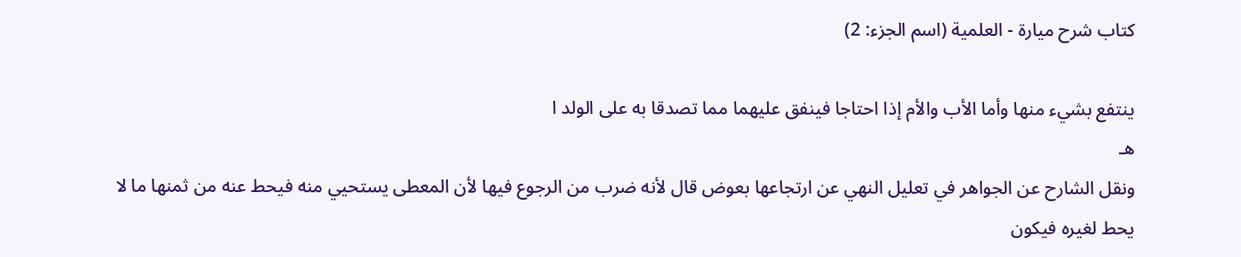كتاب شرح ميارة - العلمية (اسم الجزء: 2)

ينتفع بشيء منها وأما الأب والأم إذا احتاجا فينفق عليهما مما تصدقا به على الولد ا
هـ
ونقل الشارح عن الجواهر في تعليل النهي عن ارتجاعها بعوض قال لأنه ضرب من الرجوع فيها لأن المعطى يستحيي منه فيحط عنه من ثمنها ما لا يحط لغيره فيكون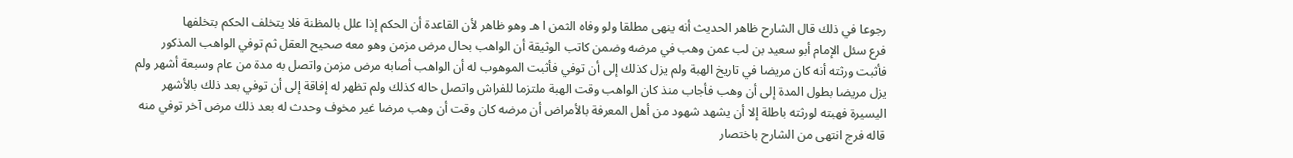رجوعا في ذلك قال الشارح ظاهر الحديث أنه ينهى مطلقا ولو وفاه الثمن ا هـ وهو ظاهر لأن القاعدة أن الحكم إذا علل بالمظنة فلا يتخلف الحكم بتخلفها
فرع سئل الإمام أبو سعيد بن لب عمن وهب في مرضه وضمن كاتب الوثيقة أن الواهب بحال مرض مزمن وهو معه صحيح العقل ثم توفي الواهب المذكور فأثبت ورثته أنه كان مريضا في تاريخ الهبة ولم يزل كذلك إلى أن توفي فأثبت الموهوب له أن الواهب أصابه مرض مزمن واتصل به مدة من عام وسبعة أشهر ولم يزل مريضا بطول المدة إلى أن وهب فأجاب منذ كان الواهب وقت الهبة ملتزما للفراش واتصل حاله كذلك ولم تظهر له إفاقة إلى أن توفي بعد ذلك بالأشهر اليسيرة فهبته لورثته باطلة إلا أن يشهد شهود من أهل المعرفة بالأمراض أن مرضه كان وقت أن وهب مرضا غير مخوف وحدث له بعد ذلك مرض آخر توفي منه قاله فرج انتهى من الشارح باختصار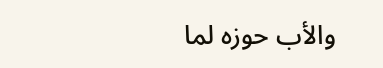والأب حوزه لما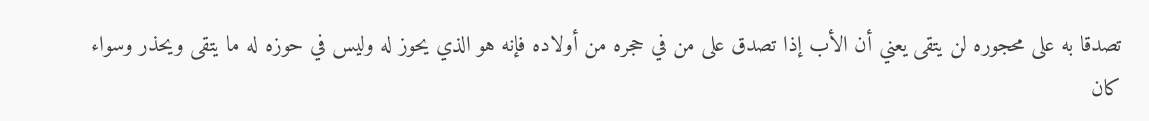تصدقا به على محجوره لن يتقى يعني أن الأب إذا تصدق على من في حجره من أولاده فإنه هو الذي يحوز له وليس في حوزه له ما يتقى ويحذر وسواء كان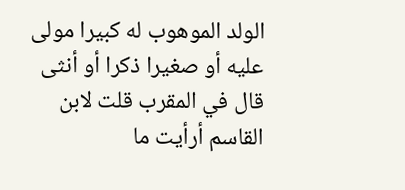الولد الموهوب له كبيرا مولى عليه أو صغيرا ذكرا أو أنثى قال في المقرب قلت لابن القاسم أرأيت ما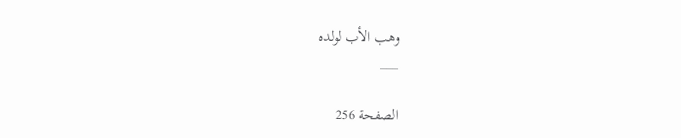وهب الأب لولده
___

الصفحة 256